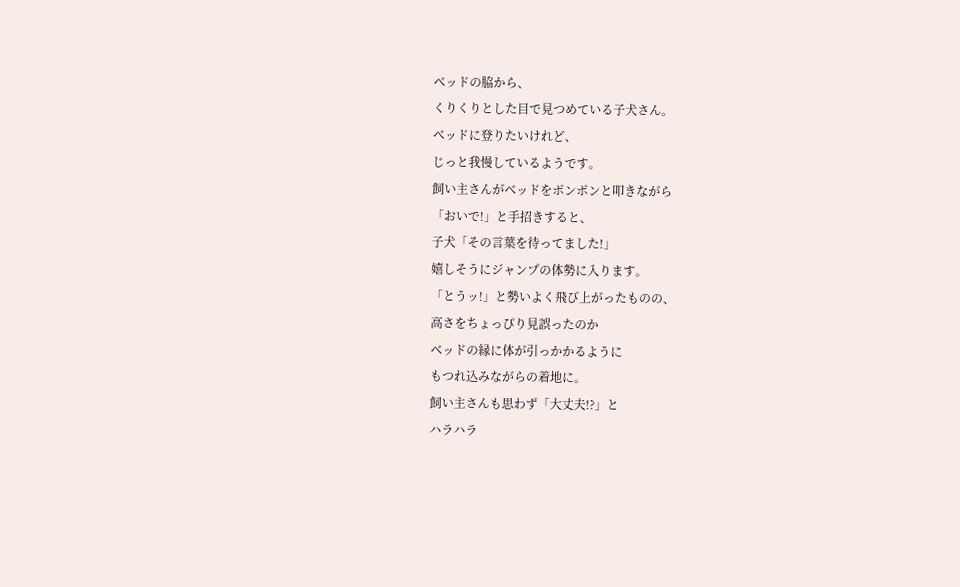ベッドの脇から、
くりくりとした目で見つめている子犬さん。
ベッドに登りたいけれど、
じっと我慢しているようです。
飼い主さんがベッドをポンポンと叩きながら
「おいで!」と手招きすると、
子犬「その言葉を待ってました!」
嬉しそうにジャンプの体勢に入ります。
「とうッ!」と勢いよく飛び上がったものの、
高さをちょっぴり見誤ったのか
ベッドの縁に体が引っかかるように
もつれ込みながらの着地に。
飼い主さんも思わず「大丈夫!?」と
ハラハラ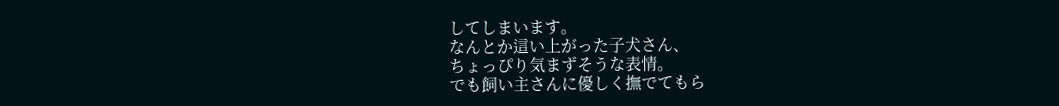してしまいます。
なんとか這い上がった子犬さん、
ちょっぴり気まずそうな表情。
でも飼い主さんに優しく撫でてもら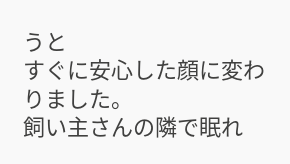うと
すぐに安心した顔に変わりました。
飼い主さんの隣で眠れ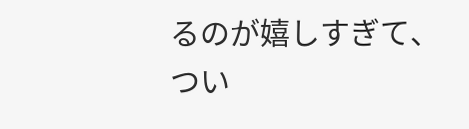るのが嬉しすぎて、
つい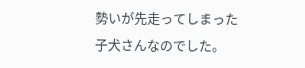勢いが先走ってしまった
子犬さんなのでした。